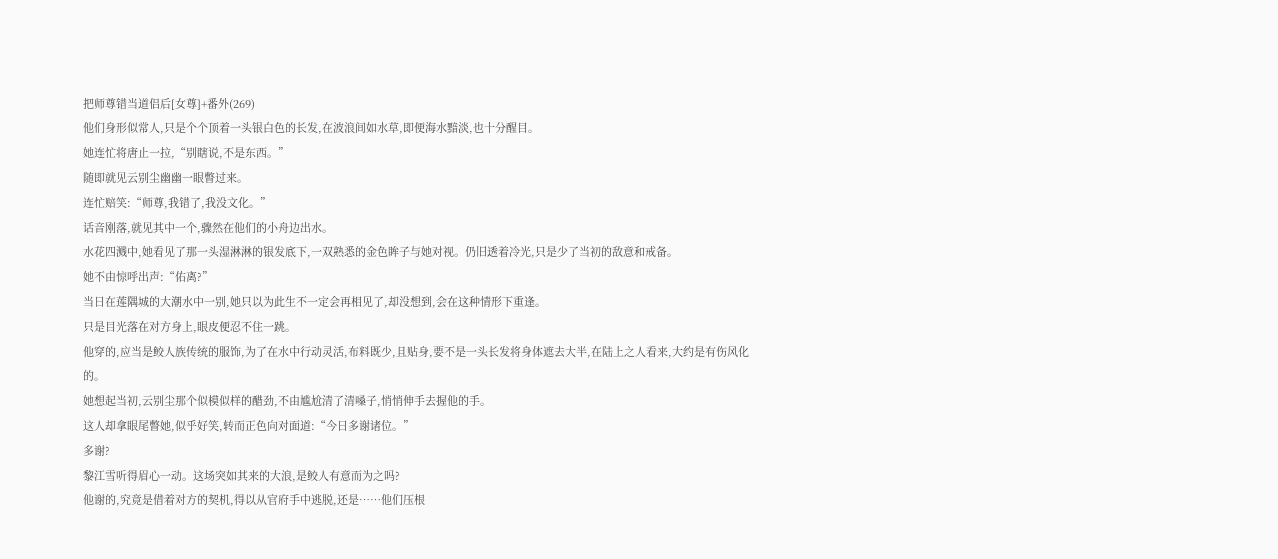把师尊错当道侣后[女尊]+番外(269)
他们身形似常人,只是个个顶着一头银白色的长发,在波浪间如水草,即便海水黯淡,也十分醒目。
她连忙将唐止一拉,“别瞎说,不是东西。”
随即就见云别尘幽幽一眼瞥过来。
连忙赔笑:“师尊,我错了,我没文化。”
话音刚落,就见其中一个,骤然在他们的小舟边出水。
水花四溅中,她看见了那一头湿淋淋的银发底下,一双熟悉的金色眸子与她对视。仍旧透着冷光,只是少了当初的敌意和戒备。
她不由惊呼出声:“佑离?”
当日在莲隅城的大潮水中一别,她只以为此生不一定会再相见了,却没想到,会在这种情形下重逢。
只是目光落在对方身上,眼皮便忍不住一跳。
他穿的,应当是鲛人族传统的服饰,为了在水中行动灵活,布料既少,且贴身,要不是一头长发将身体遮去大半,在陆上之人看来,大约是有伤风化的。
她想起当初,云别尘那个似模似样的醋劲,不由尴尬清了清嗓子,悄悄伸手去握他的手。
这人却拿眼尾瞥她,似乎好笑,转而正色向对面道:“今日多谢诸位。”
多谢?
黎江雪听得眉心一动。这场突如其来的大浪,是鲛人有意而为之吗?
他谢的,究竟是借着对方的契机,得以从官府手中逃脱,还是……他们压根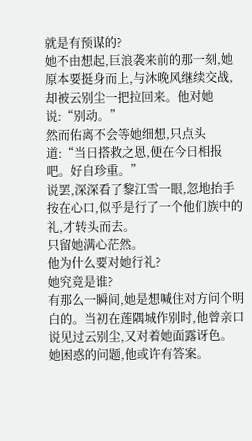就是有预谋的?
她不由想起,巨浪袭来前的那一刻,她原本要挺身而上,与沐晚风继续交战,却被云别尘一把拉回来。他对她说:“别动。”
然而佑离不会等她细想,只点头道:“当日搭救之恩,便在今日相报吧。好自珍重。”
说罢,深深看了黎江雪一眼,忽地抬手按在心口,似乎是行了一个他们族中的礼,才转头而去。
只留她满心茫然。
他为什么要对她行礼?
她究竟是谁?
有那么一瞬间,她是想喊住对方问个明白的。当初在莲隅城作别时,他曾亲口说见过云别尘,又对着她面露讶色。
她困惑的问题,他或许有答案。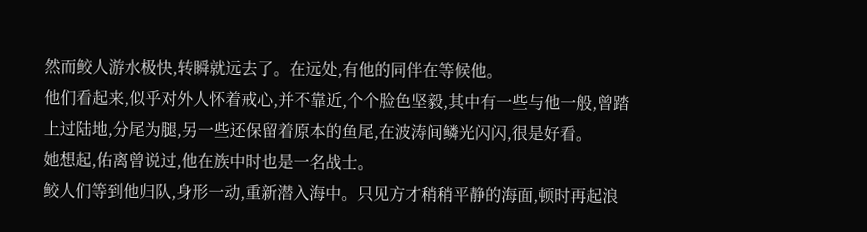然而鲛人游水极快,转瞬就远去了。在远处,有他的同伴在等候他。
他们看起来,似乎对外人怀着戒心,并不靠近,个个脸色坚毅,其中有一些与他一般,曾踏上过陆地,分尾为腿,另一些还保留着原本的鱼尾,在波涛间鳞光闪闪,很是好看。
她想起,佑离曾说过,他在族中时也是一名战士。
鲛人们等到他归队,身形一动,重新潜入海中。只见方才稍稍平静的海面,顿时再起浪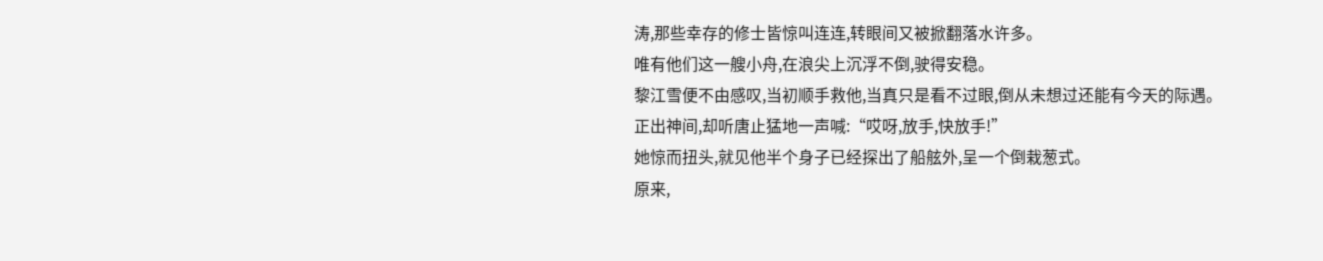涛,那些幸存的修士皆惊叫连连,转眼间又被掀翻落水许多。
唯有他们这一艘小舟,在浪尖上沉浮不倒,驶得安稳。
黎江雪便不由感叹,当初顺手救他,当真只是看不过眼,倒从未想过还能有今天的际遇。
正出神间,却听唐止猛地一声喊:“哎呀,放手,快放手!”
她惊而扭头,就见他半个身子已经探出了船舷外,呈一个倒栽葱式。
原来,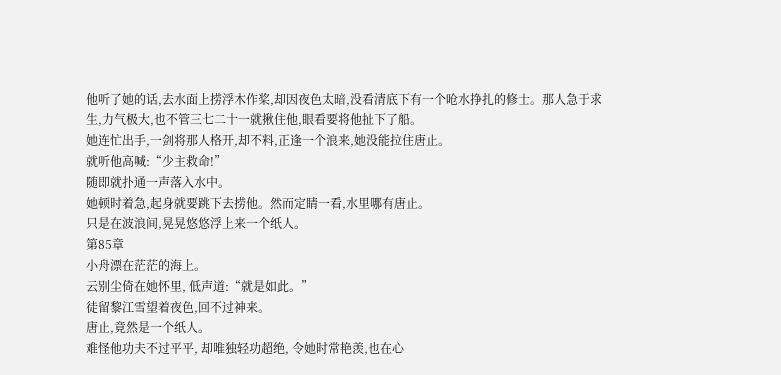他听了她的话,去水面上捞浮木作桨,却因夜色太暗,没看清底下有一个呛水挣扎的修士。那人急于求生,力气极大,也不管三七二十一就揪住他,眼看要将他扯下了船。
她连忙出手,一剑将那人格开,却不料,正逢一个浪来,她没能拉住唐止。
就听他高喊:“少主救命!”
随即就扑通一声落入水中。
她顿时着急,起身就要跳下去捞他。然而定睛一看,水里哪有唐止。
只是在波浪间,晃晃悠悠浮上来一个纸人。
第85章
小舟漂在茫茫的海上。
云别尘倚在她怀里, 低声道:“就是如此。”
徒留黎江雪望着夜色,回不过神来。
唐止,竟然是一个纸人。
难怪他功夫不过平平, 却唯独轻功超绝, 令她时常艳羡,也在心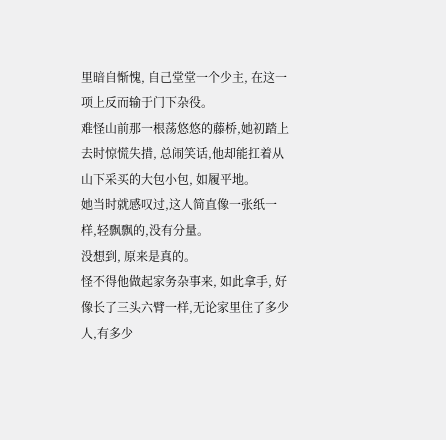里暗自惭愧, 自己堂堂一个少主, 在这一项上反而输于门下杂役。
难怪山前那一根荡悠悠的藤桥,她初踏上去时惊慌失措, 总闹笑话,他却能扛着从山下采买的大包小包, 如履平地。
她当时就感叹过,这人简直像一张纸一样,轻飘飘的,没有分量。
没想到, 原来是真的。
怪不得他做起家务杂事来, 如此拿手, 好像长了三头六臂一样,无论家里住了多少人,有多少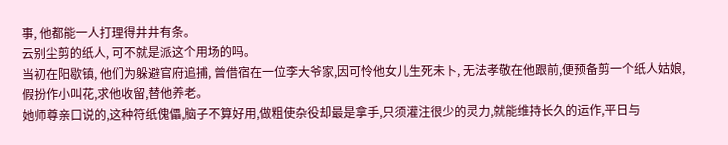事, 他都能一人打理得井井有条。
云别尘剪的纸人, 可不就是派这个用场的吗。
当初在阳歇镇, 他们为躲避官府追捕, 曾借宿在一位李大爷家,因可怜他女儿生死未卜, 无法孝敬在他跟前,便预备剪一个纸人姑娘, 假扮作小叫花,求他收留,替他养老。
她师尊亲口说的,这种符纸傀儡,脑子不算好用,做粗使杂役却最是拿手,只须灌注很少的灵力,就能维持长久的运作,平日与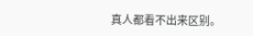真人都看不出来区别。